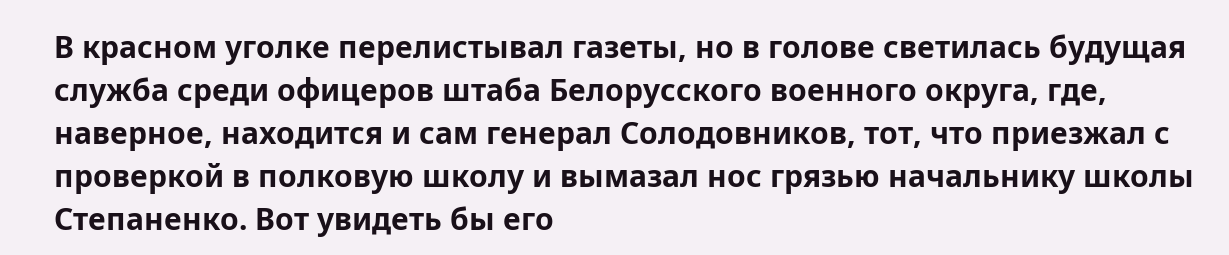В красном уголке перелистывал газеты, но в голове светилась будущая служба среди офицеров штаба Белорусского военного округа, где, наверное, находится и сам генерал Солодовников, тот, что приезжал с проверкой в полковую школу и вымазал нос грязью начальнику школы Степаненко. Вот увидеть бы его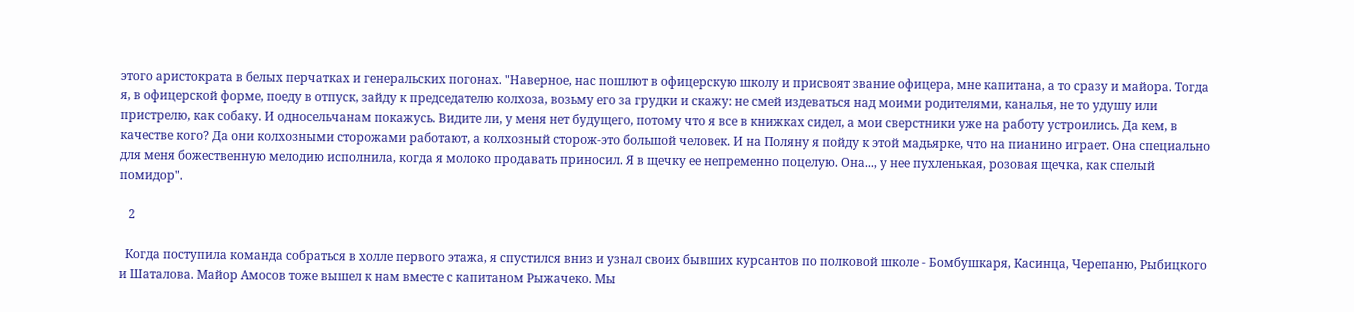этого аристократа в белых перчатках и генеральских погонах. "Наверное, нас пошлют в офицерскую школу и присвоят звание офицера, мне капитана, а то сразу и майора. Тогда я, в офицерской форме, поеду в отпуск, зайду к председателю колхоза, возьму его за грудки и скажу: не смей издеваться над моими родителями, каналья, не то удушу или пристрелю, как собаку. И односельчанам покажусь. Видите ли, у меня нет будущего, потому что я все в книжках сидел, а мои сверстники уже на работу устроились. Да кем, в качестве кого? Да они колхозными сторожами работают, а колхозный сторож-это большой человек. И на Поляну я пойду к этой мадьярке, что на пианино играет. Она специально для меня божественную мелодию исполнила, когда я молоко продавать приносил. Я в щечку ее непременно поцелую. Она..., у нее пухленькая, розовая щечка, как спелый помидор".

   2

  Когда поступила команда собраться в холле первого этажа, я спустился вниз и узнал своих бывших курсантов по полковой школе - Бомбушкаря, Касинца, Черепаню, Рыбицкого и Шаталова. Майор Амосов тоже вышел к нам вместе с капитаном Рыжачеко. Мы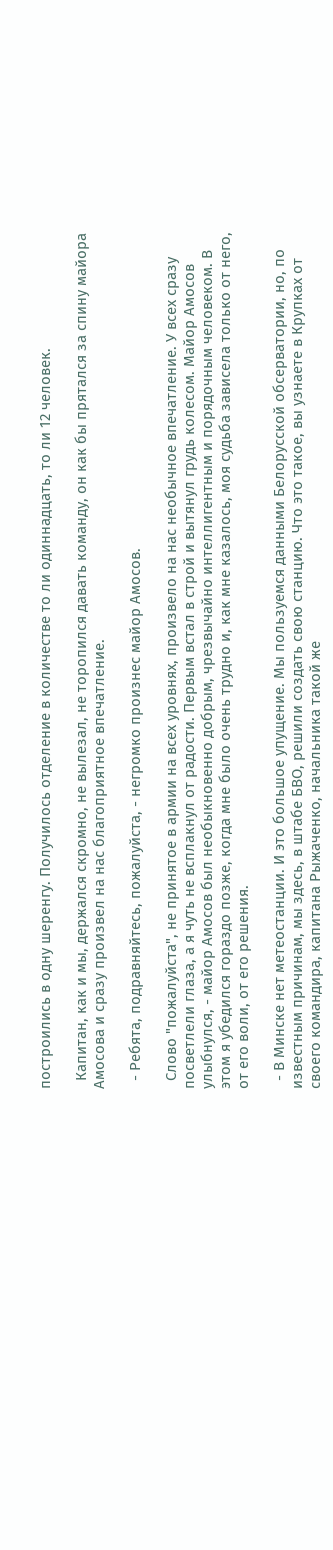построились в одну шеренгу. Получилось отделение в количестве то ли одиннадцать, то ли 12 человек.

  Капитан, как и мы, держался скромно, не вылезал, не торопился давать команду, он как бы прятался за спину майора Амосова и сразу произвел на нас благоприятное впечатление.

  - Ребята, подравняйтесь, пожалуйста, - негромко произнес майор Амосов.

  Слово "пожалуйста", не принятое в армии на всех уровнях, произвело на нас необычное впечатление. У всех сразу посветлели глаза, а я чуть не всплакнул от радости. Первым встал в строй и вытянул грудь колесом. Майор Амосов улыбнулся, - майор Амосов был необыкновенно добрым, чрезвычайно интеллигентным и порядочным человеком. В этом я убедился гораздо позже, когда мне было очень трудно и, как мне казалось, моя судьба зависела только от него, от его воли, от его решения.

  - В Минске нет метеостанции. И это большое упущение. Мы пользуемся данными Белорусской обсерватории, но, по известным причинам, мы здесь, в штабе БВО, решили создать свою станцию. Что это такое, вы узнаете в Крупках от своего командира, капитана Рыжаченко, начальника такой же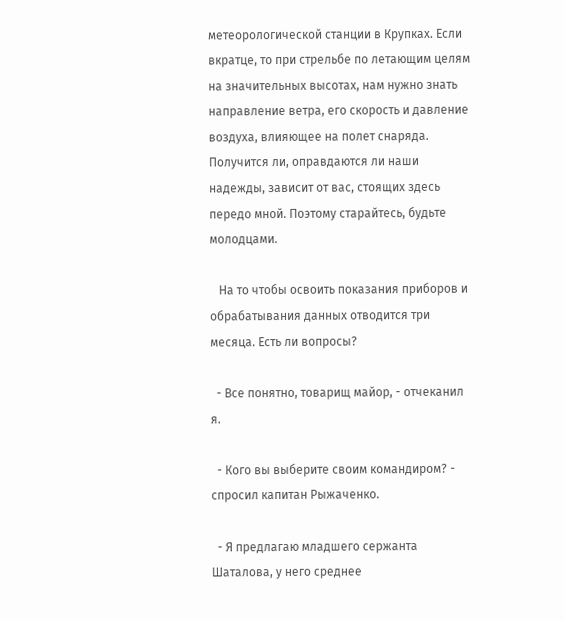метеорологической станции в Крупках. Если вкратце, то при стрельбе по летающим целям на значительных высотах, нам нужно знать направление ветра, его скорость и давление воздуха, влияющее на полет снаряда. Получится ли, оправдаются ли наши надежды, зависит от вас, стоящих здесь передо мной. Поэтому старайтесь, будьте молодцами.

   На то чтобы освоить показания приборов и обрабатывания данных отводится три месяца. Есть ли вопросы?

  - Все понятно, товарищ майор, - отчеканил я.

  - Кого вы выберите своим командиром? - спросил капитан Рыжаченко.

  - Я предлагаю младшего сержанта Шаталова, у него среднее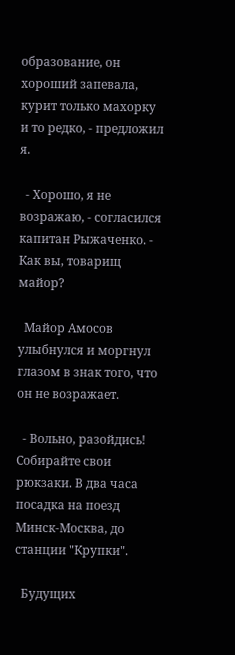образование, он хороший запевала, курит только махорку и то редко, - предложил я.

  - Хорошо, я не возражаю, - согласился капитан Рыжаченко. - Как вы, товарищ майор?

  Майор Амосов улыбнулся и моргнул глазом в знак того, что он не возражает.

  - Вольно, разойдись! Собирайте свои рюкзаки. В два часа посадка на поезд Минск-Москва, до станции "Крупки".

  Будущих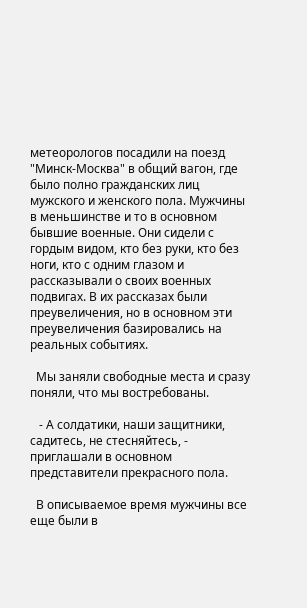метеорологов посадили на поезд "Минск-Москва" в общий вагон, где было полно гражданских лиц мужского и женского пола. Мужчины в меньшинстве и то в основном бывшие военные. Они сидели с гордым видом, кто без руки, кто без ноги, кто с одним глазом и рассказывали о своих военных подвигах. В их рассказах были преувеличения, но в основном эти преувеличения базировались на реальных событиях.

  Мы заняли свободные места и сразу поняли, что мы востребованы.

   - А солдатики, наши защитники, садитесь, не стесняйтесь, - приглашали в основном представители прекрасного пола.

  В описываемое время мужчины все еще были в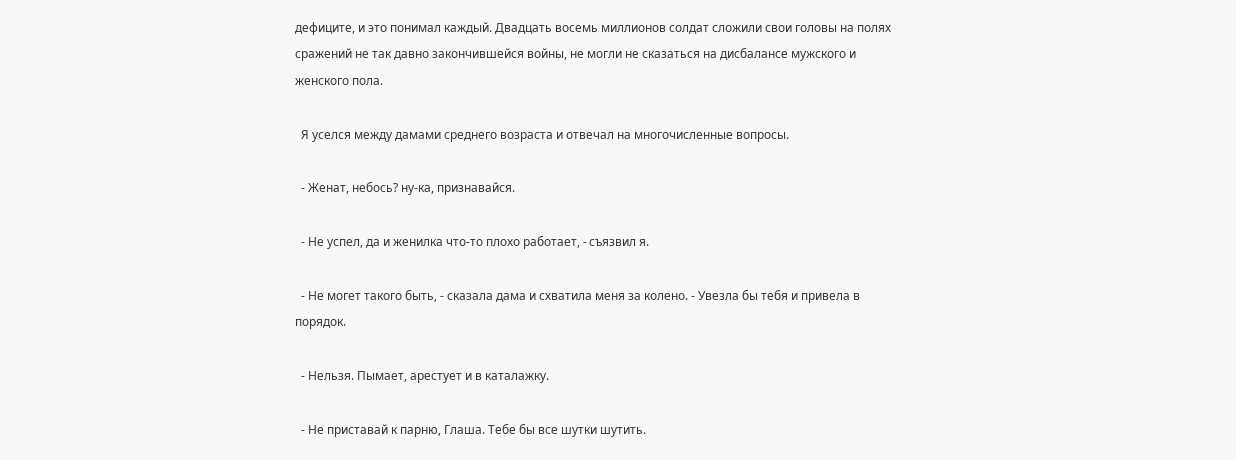дефиците, и это понимал каждый. Двадцать восемь миллионов солдат сложили свои головы на полях сражений не так давно закончившейся войны, не могли не сказаться на дисбалансе мужского и женского пола.

  Я уселся между дамами среднего возраста и отвечал на многочисленные вопросы.

  - Женат, небось? ну-ка, признавайся.

  - Не успел, да и женилка что-то плохо работает, ˗ съязвил я.

  - Не могет такого быть, - сказала дама и схватила меня за колено. - Увезла бы тебя и привела в порядок.

  - Нельзя. Пымает, арестует и в каталажку.

  - Не приставай к парню, Глаша. Тебе бы все шутки шутить.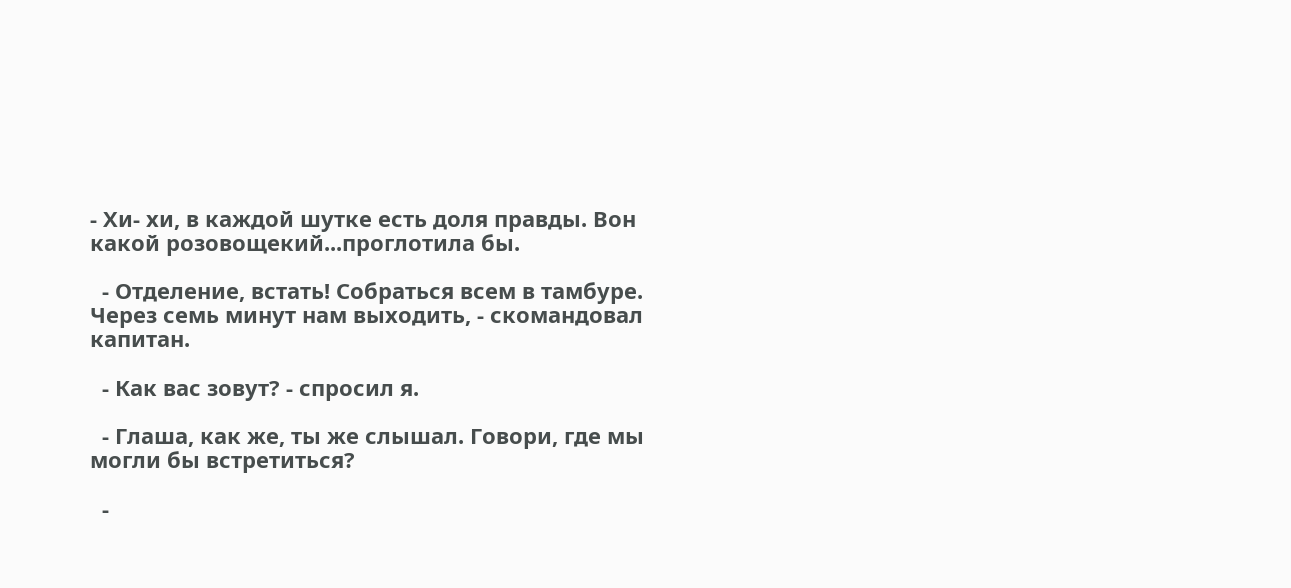- Хи- хи, в каждой шутке есть доля правды. Вон какой розовощекий...проглотила бы.

  - Отделение, встать! Собраться всем в тамбуре. Через семь минут нам выходить, - скомандовал капитан.

  - Как вас зовут? - спросил я.

  - Глаша, как же, ты же слышал. Говори, где мы могли бы встретиться?

  -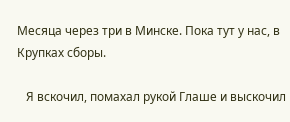Месяца через три в Минске. Пока тут у нас, в Крупках сборы.

   Я вскочил, помахал рукой Глаше и выскочил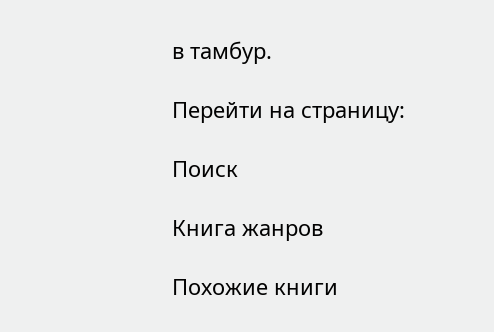в тамбур.

Перейти на страницу:

Поиск

Книга жанров

Похожие книги